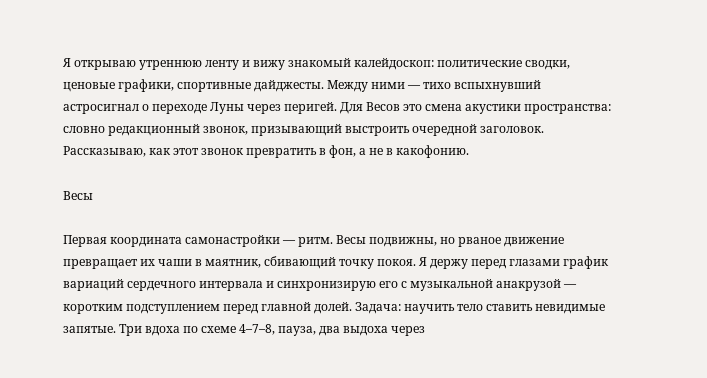Я открываю утреннюю ленту и вижу знакомый калейдоскоп: политические сводки, ценовые графики, спортивные дайджесты. Между ними — тихо вспыхнувший астросигнал о переходе Луны через перигей. Для Весов это смена акустики пространства: словно редакционный звонок, призывающий выстроить очередной заголовок. Рассказываю, как этот звонок превратить в фон, а не в какофонию.

Весы

Первая координата самонастройки — ритм. Весы подвижны, но рваное движение превращает их чаши в маятник, сбивающий точку покоя. Я держу перед глазами график вариаций сердечного интервала и синхронизирую его с музыкальной анакрузой — коротким подступлением перед главной долей. Задача: научить тело ставить невидимые запятые. Три вдоха по схеме 4–7–8, пауза, два выдоха через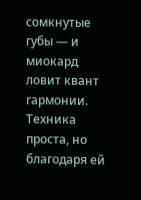сомкнутые губы — и миокард ловит квант гармонии. Техника проста, но благодаря ей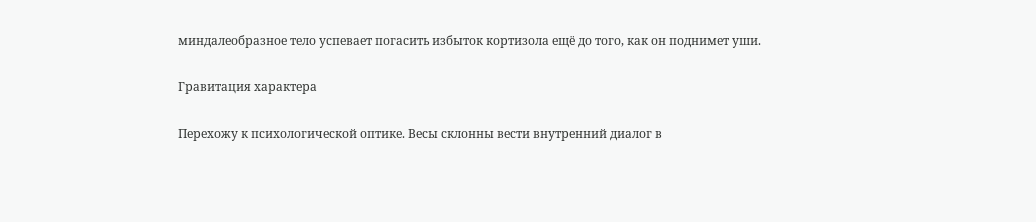миндалеобразное тело успевает погасить избыток кортизола ещё до того, как он поднимет уши.

Гравитация характера

Перехожу к психологической оптике. Весы склонны вести внутренний диалог в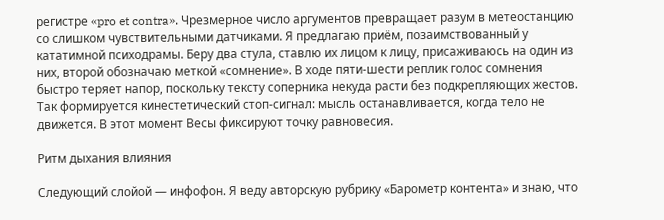регистре «pro et contra». Чрезмерное число аргументов превращает разум в метеостанцию со слишком чувствительными датчиками. Я предлагаю приём, позаимствованный у кататимной психодрамы. Беру два стула, ставлю их лицом к лицу, присаживаюсь на один из них, второй обозначаю меткой «сомнение». В ходе пяти-шести реплик голос сомнения быстро теряет напор, поскольку тексту соперника некуда расти без подкрепляющих жестов. Так формируется кинестетический стоп-сигнал: мысль останавливается, когда тело не движется. В этот момент Весы фиксируют точку равновесия.

Ритм дыхания влияния

Следующий слойой — инфофон. Я веду авторскую рубрику «Барометр контента» и знаю, что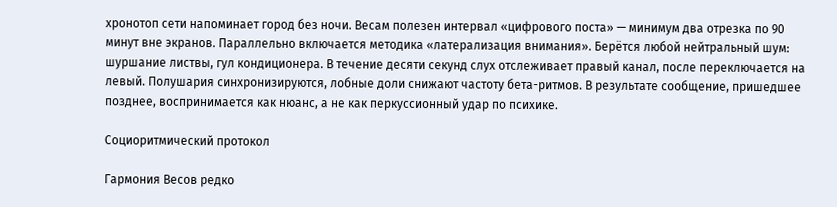хронотоп сети напоминает город без ночи. Весам полезен интервал «цифрового поста» — минимум два отрезка по 90 минут вне экранов. Параллельно включается методика «латерализация внимания». Берётся любой нейтральный шум: шуршание листвы, гул кондиционера. В течение десяти секунд слух отслеживает правый канал, после переключается на левый. Полушария синхронизируются, лобные доли снижают частоту бета-ритмов. В результате сообщение, пришедшее позднее, воспринимается как нюанс, а не как перкуссионный удар по психике.

Социоритмический протокол

Гармония Весов редко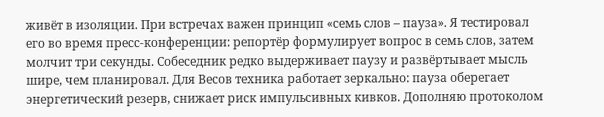живёт в изоляции. При встречах важен принцип «семь слов – пауза». Я тестировал его во время пресс-конференции: репортёр формулирует вопрос в семь слов, затем молчит три секунды. Собеседник редко выдерживает паузу и развёртывает мысль шире, чем планировал. Для Весов техника работает зеркально: пауза оберегает энергетический резерв, снижает риск импульсивных кивков. Дополняю протоколом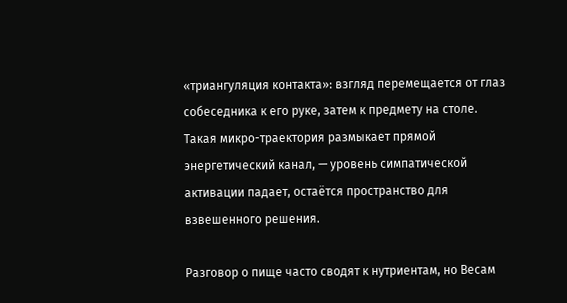«триангуляция контакта»: взгляд перемещается от глаз собеседника к его руке, затем к предмету на столе. Такая микро-траектория размыкает прямой энергетический канал, — уровень симпатической активации падает, остаётся пространство для взвешенного решения.

Разговор о пище часто сводят к нутриентам, но Весам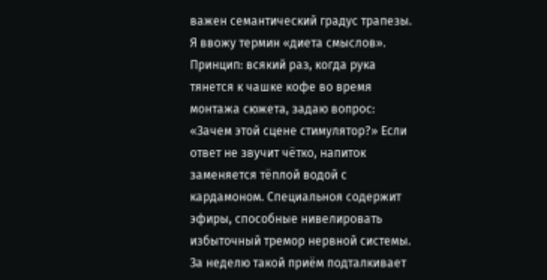важен семантический градус трапезы. Я ввожу термин «диета смыслов». Принцип: всякий раз, когда рука тянется к чашке кофе во время монтажа сюжета, задаю вопрос: «Зачем этой сцене стимулятор?» Если ответ не звучит чётко, напиток заменяется тёплой водой с кардамоном. Специальноя содержит эфиры, способные нивелировать избыточный тремор нервной системы. За неделю такой приём подталкивает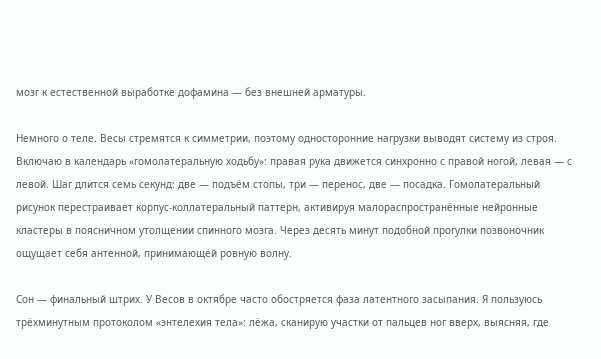мозг к естественной выработке дофамина — без внешней арматуры.

Немного о теле. Весы стремятся к симметрии, поэтому односторонние нагрузки выводят систему из строя. Включаю в календарь «гомолатеральную ходьбу»: правая рука движется синхронно с правой ногой, левая — с левой. Шаг длится семь секунд: две — подъём стопы, три — перенос, две — посадка. Гомолатеральный рисунок перестраивает корпус-коллатеральный паттерн, активируя малораспространённые нейронные кластеры в поясничном утолщении спинного мозга. Через десять минут подобной прогулки позвоночник ощущает себя антенной, принимающей ровную волну.

Сон — финальный штрих. У Весов в октябре часто обостряется фаза латентного засыпания. Я пользуюсь трёхминутным протоколом «энтелехия тела»: лёжа, сканирую участки от пальцев ног вверх, выясняя, где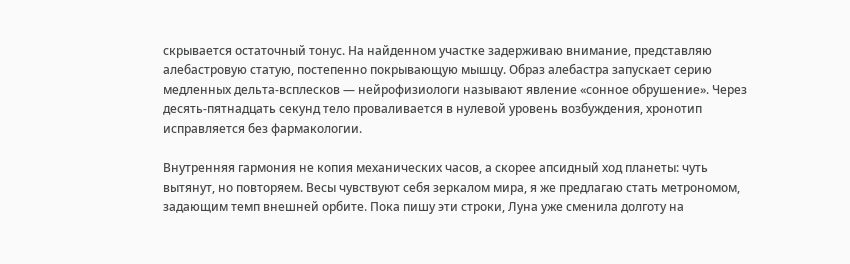скрывается остаточный тонус. На найденном участке задерживаю внимание, представляю алебастровую статую, постепенно покрывающую мышцу. Образ алебастра запускает серию медленных дельта-всплесков — нейрофизиологи называют явление «сонное обрушение». Через десять-пятнадцать секунд тело проваливается в нулевой уровень возбуждения, хронотип исправляется без фармакологии.

Внутренняя гармония не копия механических часов, а скорее апсидный ход планеты: чуть вытянут, но повторяем. Весы чувствуют себя зеркалом мира, я же предлагаю стать метрономом, задающим темп внешней орбите. Пока пишу эти строки, Луна уже сменила долготу на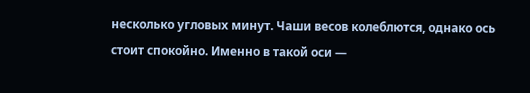несколько угловых минут. Чаши весов колеблются, однако ось стоит спокойно. Именно в такой оси —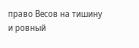право Весов на тишину и ровный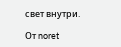свет внутри.

От noret